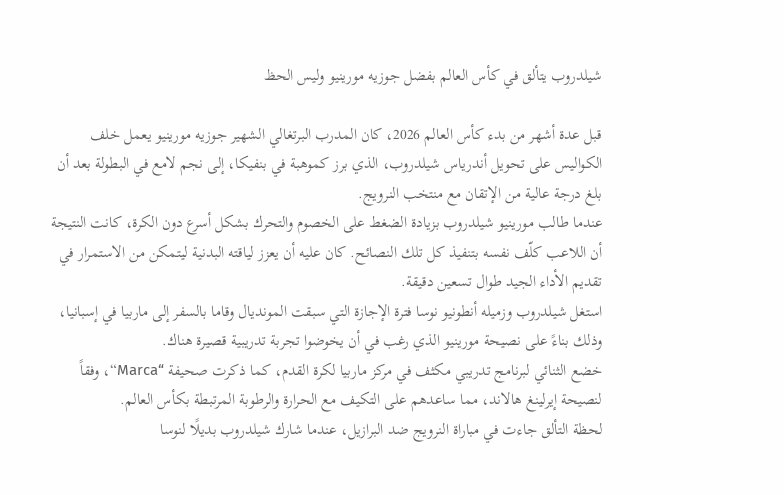شيلدروب يتألق في كأس العالم بفضل جوزيه مورينيو وليس الحظ

قبل عدة أشهر من بدء كأس العالم 2026، كان المدرب البرتغالي الشهير جوزيه مورينيو يعمل خلف الكواليس على تحويل أندرياس شيلدروب، الذي برز كموهبة في بنفيكا، إلى نجم لامع في البطولة بعد أن بلغ درجة عالية من الإتقان مع منتخب النرويج.
عندما طالب مورينيو شيلدروب بزيادة الضغط على الخصوم والتحرك بشكل أسرع دون الكرة، كانت النتيجة أن اللاعب كلّف نفسه بتنفيذ كل تلك النصائح. كان عليه أن يعزز لياقته البدنية ليتمكن من الاستمرار في تقديم الأداء الجيد طوال تسعين دقيقة.
استغل شيلدروب وزميله أنطونيو نوسا فترة الإجازة التي سبقت المونديال وقاما بالسفر إلى ماربيا في إسبانيا، وذلك بناءً على نصيحة مورينيو الذي رغب في أن يخوضوا تجربة تدريبية قصيرة هناك.
خضع الثنائي لبرنامج تدريبي مكثف في مركز ماربيا لكرة القدم، كما ذكرت صحيفة “Marca“، وفقاً لنصيحة إيرلينغ هالاند، مما ساعدهم على التكيف مع الحرارة والرطوبة المرتبطة بكأس العالم.
لحظة التألق جاءت في مباراة النرويج ضد البرازيل، عندما شارك شيلدروب بديلًا لنوسا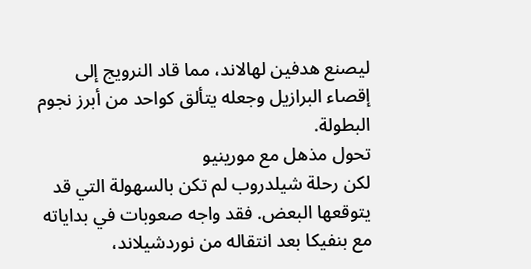ليصنع هدفين لهالاند، مما قاد النرويج إلى إقصاء البرازيل وجعله يتألق كواحد من أبرز نجوم البطولة.
تحول مذهل مع مورينيو
لكن رحلة شيلدروب لم تكن بالسهولة التي قد يتوقعها البعض. فقد واجه صعوبات في بداياته مع بنفيكا بعد انتقاله من نوردشيلاند،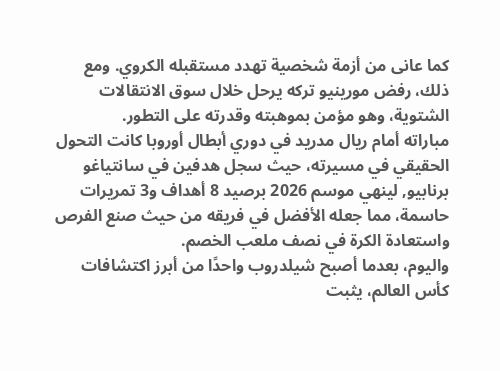كما عانى من أزمة شخصية تهدد مستقبله الكروي. ومع ذلك، رفض مورينيو تركه يرحل خلال سوق الانتقالات الشتوية، وهو مؤمن بموهبته وقدرته على التطور.
مباراته أمام ريال مدريد في دوري أبطال أوروبا كانت التحول الحقيقي في مسيرته، حيث سجل هدفين في سانتياغو برنابيو, لينهي موسم 2026 برصيد 8 أهداف و3 تمريرات حاسمة، مما جعله الأفضل في فريقه من حيث صنع الفرص واستعادة الكرة في نصف ملعب الخصم.
واليوم، بعدما أصبح شيلدروب واحدًا من أبرز اكتشافات كأس العالم، يثبت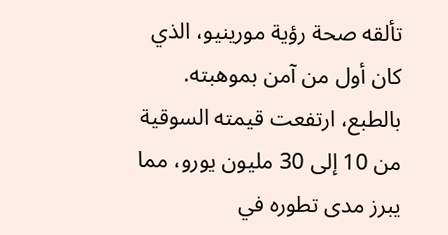تألقه صحة رؤية مورينيو، الذي كان أول من آمن بموهبته. بالطبع، ارتفعت قيمته السوقية من 10 إلى 30 مليون يورو، مما يبرز مدى تطوره في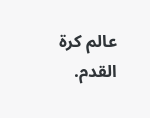عالم كرة القدم.